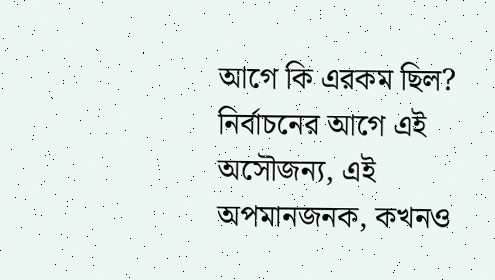আগে কি এরকম ছিল? নির্বাচনের আগে এই অসৌজন্য, এই অপমানজনক, কখনও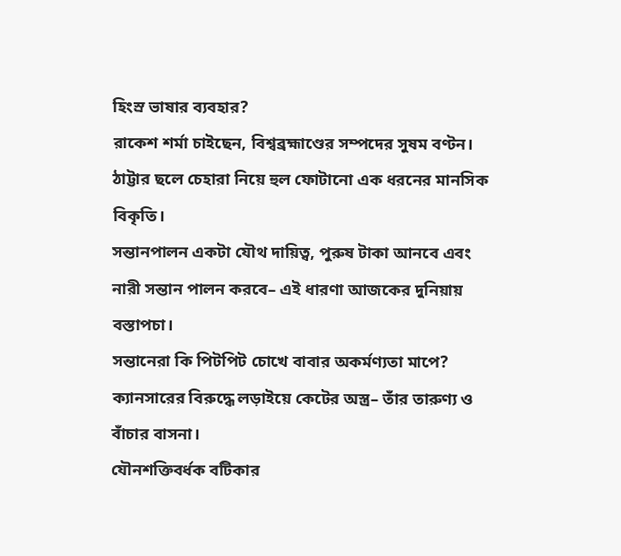হিংস্র ভাষার ব্যবহার?
রাকেশ শর্মা চাইছেন, বিশ্বব্রহ্মাণ্ডের সম্পদের সুষম বণ্টন।
ঠাট্টার ছলে চেহারা নিয়ে হুল ফোটানো এক ধরনের মানসিক বিকৃতি।
সন্তানপালন একটা যৌথ দায়িত্ব, পুরুষ টাকা আনবে এবং নারী সন্তান পালন করবে– এই ধারণা আজকের দুনিয়ায় বস্তাপচা।
সন্তানেরা কি পিটপিট চোখে বাবার অকর্মণ্যতা মাপে?
ক্যানসারের বিরুদ্ধে লড়াইয়ে কেটের অস্ত্র– তাঁর তারুণ্য ও বাঁচার বাসনা।
যৌনশক্তিবর্ধক বটিকার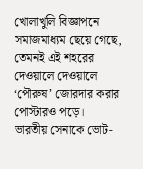খোলাখুলি বিজ্ঞাপনে সমাজমাধ্যম ছেয়ে গেছে, তেমনই এই শহরের দেওয়ালে দেওয়ালে ‘পৌরুষ’ জোরদার করার পোস্টারও পড়ে।
ভারতীয় সেনাকে ভোট-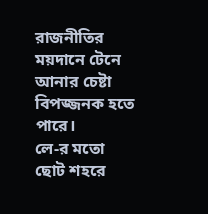রাজনীতির ময়দানে টেনে আনার চেষ্টা বিপজ্জনক হতে পারে।
লে-র মতো ছোট শহরে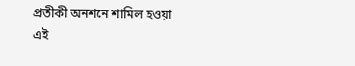প্রতীকী অনশনে শামিল হওয়া এই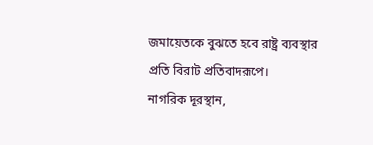জমায়েতকে বুঝতে হবে রাষ্ট্র ব্যবস্থার প্রতি বিরাট প্রতিবাদরূপে।
নাগরিক দূরস্থান,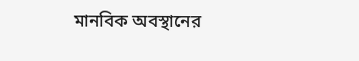মানবিক অবস্থানের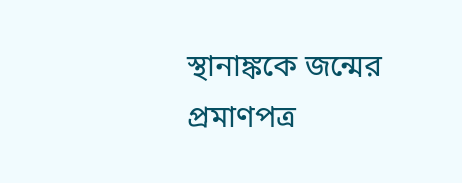স্থানাঙ্ককে জন্মের প্রমাণপত্র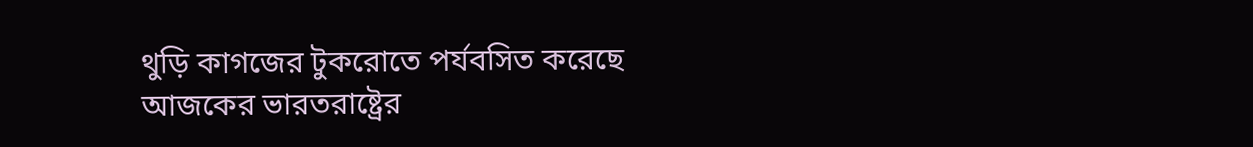থুড়ি কাগজের টুকরোতে পর্যবসিত করেছে আজকের ভারতরাষ্ট্রের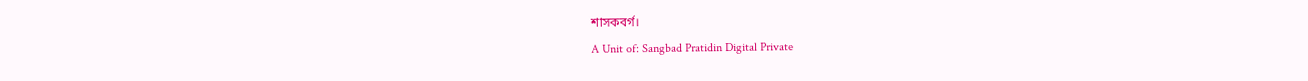শাসকবর্গ।
A Unit of: Sangbad Pratidin Digital Private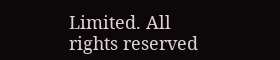Limited. All rights reserved